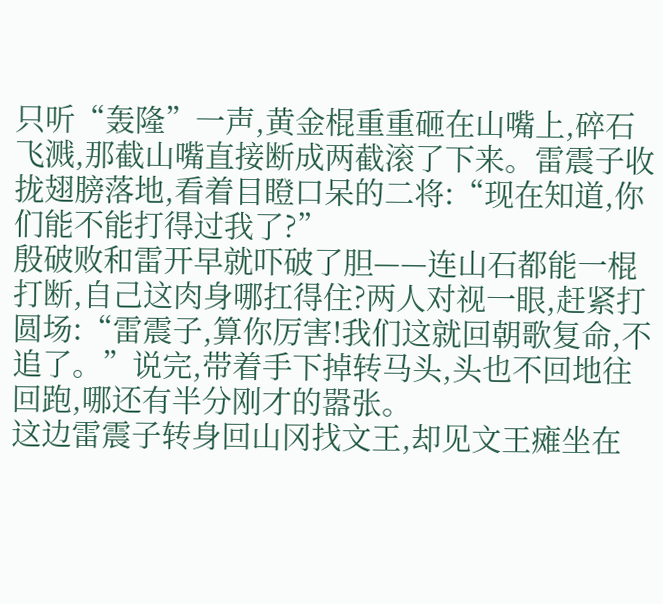只听“轰隆”一声,黄金棍重重砸在山嘴上,碎石飞溅,那截山嘴直接断成两截滚了下来。雷震子收拢翅膀落地,看着目瞪口呆的二将:“现在知道,你们能不能打得过我了?”
殷破败和雷开早就吓破了胆——连山石都能一棍打断,自己这肉身哪扛得住?两人对视一眼,赶紧打圆场:“雷震子,算你厉害!我们这就回朝歌复命,不追了。”说完,带着手下掉转马头,头也不回地往回跑,哪还有半分刚才的嚣张。
这边雷震子转身回山冈找文王,却见文王瘫坐在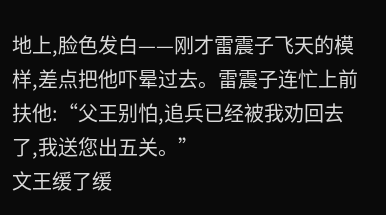地上,脸色发白——刚才雷震子飞天的模样,差点把他吓晕过去。雷震子连忙上前扶他:“父王别怕,追兵已经被我劝回去了,我送您出五关。”
文王缓了缓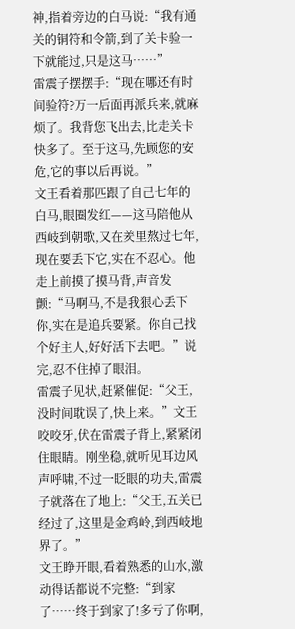神,指着旁边的白马说:“我有通关的铜符和令箭,到了关卡验一下就能过,只是这马……”
雷震子摆摆手:“现在哪还有时间验符?万一后面再派兵来,就麻烦了。我背您飞出去,比走关卡快多了。至于这马,先顾您的安危,它的事以后再说。”
文王看着那匹跟了自己七年的白马,眼圈发红——这马陪他从西岐到朝歌,又在羑里熬过七年,现在要丢下它,实在不忍心。他走上前摸了摸马背,声音发颤:“马啊马,不是我狠心丢下你,实在是追兵要紧。你自己找个好主人,好好活下去吧。”说完,忍不住掉了眼泪。
雷震子见状,赶紧催促:“父王,没时间耽误了,快上来。”文王咬咬牙,伏在雷震子背上,紧紧闭住眼睛。刚坐稳,就听见耳边风声呼啸,不过一眨眼的功夫,雷震子就落在了地上:“父王,五关已经过了,这里是金鸡岭,到西岐地界了。”
文王睁开眼,看着熟悉的山水,激动得话都说不完整:“到家了……终于到家了!多亏了你啊,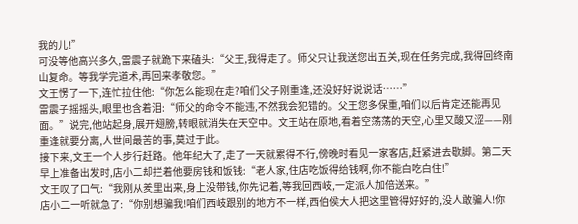我的儿!”
可没等他高兴多久,雷震子就跪下来磕头:“父王,我得走了。师父只让我送您出五关,现在任务完成,我得回终南山复命。等我学完道术,再回来孝敬您。”
文王愣了一下,连忙拉住他:“你怎么能现在走?咱们父子刚重逢,还没好好说说话……”
雷震子摇摇头,眼里也含着泪:“师父的命令不能违,不然我会犯错的。父王您多保重,咱们以后肯定还能再见面。”说完,他站起身,展开翅膀,转眼就消失在天空中。文王站在原地,看着空荡荡的天空,心里又酸又涩——刚重逢就要分离,人世间最苦的事,莫过于此。
接下来,文王一个人步行赶路。他年纪大了,走了一天就累得不行,傍晚时看见一家客店,赶紧进去歇脚。第二天早上准备出发时,店小二却拦着他要房钱和饭钱:“老人家,住店吃饭得给钱啊,你不能白吃白住!”
文王叹了口气:“我刚从羑里出来,身上没带钱,你先记着,等我回西岐,一定派人加倍送来。”
店小二一听就急了:“你别想骗我!咱们西岐跟别的地方不一样,西伯侯大人把这里管得好好的,没人敢骗人!你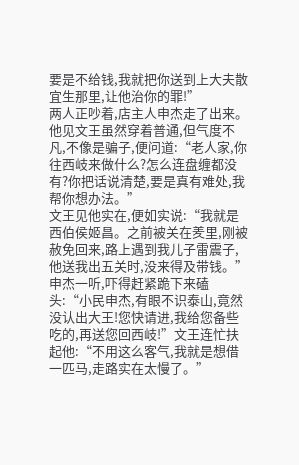要是不给钱,我就把你送到上大夫散宜生那里,让他治你的罪!”
两人正吵着,店主人申杰走了出来。他见文王虽然穿着普通,但气度不凡,不像是骗子,便问道:“老人家,你往西岐来做什么?怎么连盘缠都没有?你把话说清楚,要是真有难处,我帮你想办法。”
文王见他实在,便如实说:“我就是西伯侯姬昌。之前被关在羑里,刚被赦免回来,路上遇到我儿子雷震子,他送我出五关时,没来得及带钱。”
申杰一听,吓得赶紧跪下来磕头:“小民申杰,有眼不识泰山,竟然没认出大王!您快请进,我给您备些吃的,再送您回西岐!”文王连忙扶起他:“不用这么客气,我就是想借一匹马,走路实在太慢了。”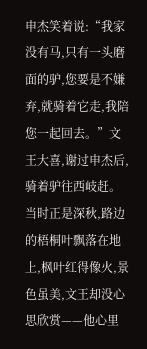申杰笑着说:“我家没有马,只有一头磨面的驴,您要是不嫌弃,就骑着它走,我陪您一起回去。”文王大喜,谢过申杰后,骑着驴往西岐赶。
当时正是深秋,路边的梧桐叶飘落在地上,枫叶红得像火,景色虽美,文王却没心思欣赏——他心里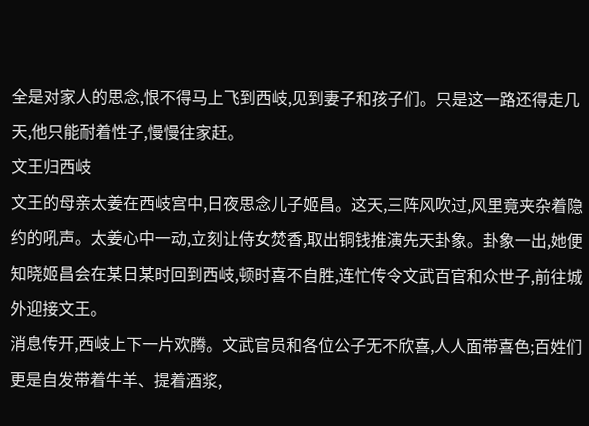全是对家人的思念,恨不得马上飞到西岐,见到妻子和孩子们。只是这一路还得走几天,他只能耐着性子,慢慢往家赶。
文王归西岐
文王的母亲太姜在西岐宫中,日夜思念儿子姬昌。这天,三阵风吹过,风里竟夹杂着隐约的吼声。太姜心中一动,立刻让侍女焚香,取出铜钱推演先天卦象。卦象一出,她便知晓姬昌会在某日某时回到西岐,顿时喜不自胜,连忙传令文武百官和众世子,前往城外迎接文王。
消息传开,西岐上下一片欢腾。文武官员和各位公子无不欣喜,人人面带喜色;百姓们更是自发带着牛羊、提着酒浆,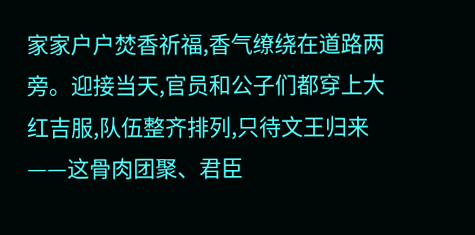家家户户焚香祈福,香气缭绕在道路两旁。迎接当天,官员和公子们都穿上大红吉服,队伍整齐排列,只待文王归来——这骨肉团聚、君臣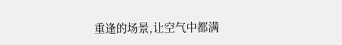重逢的场景,让空气中都满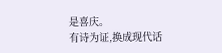是喜庆。
有诗为证,换成现代话